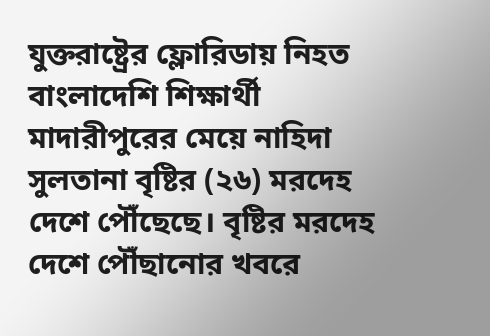যুক্তরাষ্ট্রের ফ্লোরিডায় নিহত বাংলাদেশি শিক্ষার্থী মাদারীপুরের মেয়ে নাহিদা সুলতানা বৃষ্টির (২৬) মরদেহ দেশে পৌঁছেছে। বৃষ্টির মরদেহ দেশে পৌঁছানোর খবরে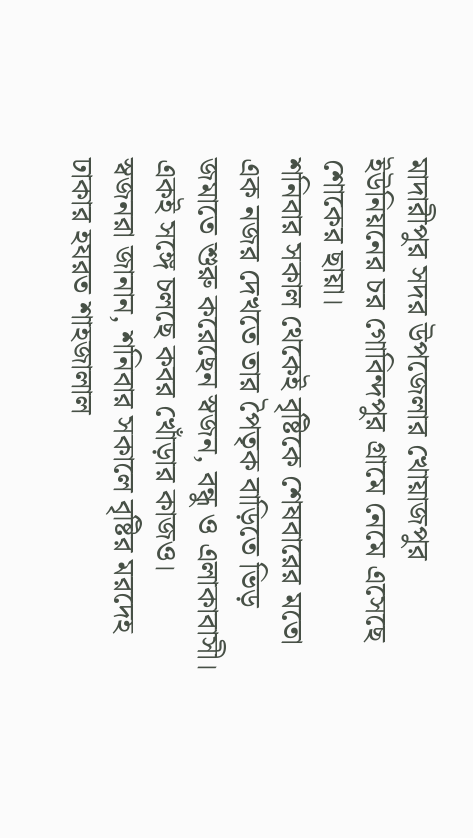মাদারীপুর সদর উপজেলার খোয়াজপুর ইউনিয়নের চর গোবিন্দপুর গ্রামে নেমে এসেছে শোকের ছায়া।
শনিবার সকাল থেকেই বৃষ্টিকে শেষবারের মতো এক নজর দেখতে তার পৈতৃক বাড়িতে ভিড় জমাতে শুরু করেছেন স্বজন, বন্ধু ও এলাকাবাসী। একই সঙ্গে চলছে কবর খোঁড়ার কাজও।
স্বজনরা জানান, শনিবার সকালে বৃষ্টির মরদেহ ঢাকার হযরত শাহজালাল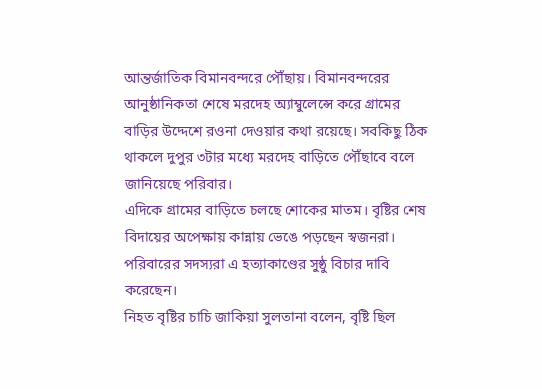আন্তর্জাতিক বিমানবন্দরে পৌঁছায়। বিমানবন্দরের আনুষ্ঠানিকতা শেষে মরদেহ অ্যাম্বুলেন্সে করে গ্রামের বাড়ির উদ্দেশে রওনা দেওয়ার কথা রয়েছে। সবকিছু ঠিক থাকলে দুপুর ৩টার মধ্যে মরদেহ বাড়িতে পৌঁছাবে বলে জানিয়েছে পরিবার।
এদিকে গ্রামের বাড়িতে চলছে শোকের মাতম। বৃষ্টির শেষ বিদায়ের অপেক্ষায় কান্নায় ভেঙে পড়ছেন স্বজনরা। পরিবারের সদস্যরা এ হত্যাকাণ্ডের সুষ্ঠু বিচার দাবি করেছেন।
নিহত বৃষ্টির চাচি জাকিয়া সুলতানা বলেন, বৃষ্টি ছিল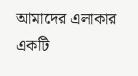আমাদের এলাকার একটি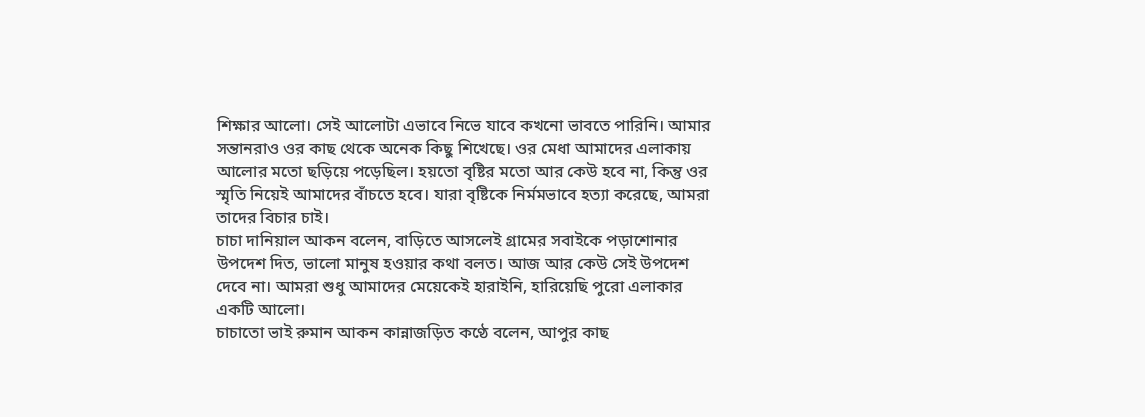শিক্ষার আলো। সেই আলোটা এভাবে নিভে যাবে কখনো ভাবতে পারিনি। আমার সন্তানরাও ওর কাছ থেকে অনেক কিছু শিখেছে। ওর মেধা আমাদের এলাকায় আলোর মতো ছড়িয়ে পড়েছিল। হয়তো বৃষ্টির মতো আর কেউ হবে না, কিন্তু ওর স্মৃতি নিয়েই আমাদের বাঁচতে হবে। যারা বৃষ্টিকে নির্মমভাবে হত্যা করেছে, আমরা তাদের বিচার চাই।
চাচা দানিয়াল আকন বলেন, বাড়িতে আসলেই গ্রামের সবাইকে পড়াশোনার উপদেশ দিত, ভালো মানুষ হওয়ার কথা বলত। আজ আর কেউ সেই উপদেশ দেবে না। আমরা শুধু আমাদের মেয়েকেই হারাইনি, হারিয়েছি পুরো এলাকার একটি আলো।
চাচাতো ভাই রুমান আকন কান্নাজড়িত কণ্ঠে বলেন, আপুর কাছ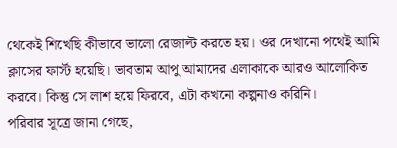থেকেই শিখেছি কীভাবে ভালো রেজাল্ট করতে হয়। ওর দেখানো পথেই আমি ক্লাসের ফার্স্ট হয়েছি। ভাবতাম আপু আমাদের এলাকাকে আরও আলোকিত করবে। কিন্তু সে লাশ হয়ে ফিরবে, এটা কখনো কল্পনাও করিনি।
পরিবার সূত্রে জানা গেছে,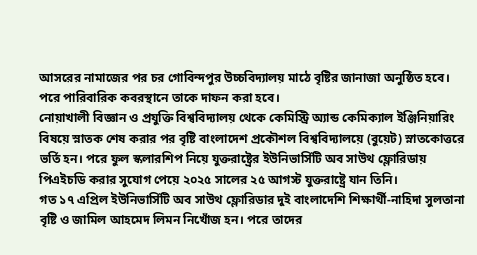আসরের নামাজের পর চর গোবিন্দপুর উচ্চবিদ্যালয় মাঠে বৃষ্টির জানাজা অনুষ্ঠিত হবে। পরে পারিবারিক কবরস্থানে তাকে দাফন করা হবে।
নোয়াখালী বিজ্ঞান ও প্রযুক্তি বিশ্ববিদ্যালয় থেকে কেমিস্ট্রি অ্যান্ড কেমিক্যাল ইঞ্জিনিয়ারিং বিষয়ে স্নাতক শেষ করার পর বৃষ্টি বাংলাদেশ প্রকৌশল বিশ্ববিদ্যালয়ে (বুয়েট) স্নাতকোত্তরে ভর্তি হন। পরে ফুল স্কলারশিপ নিয়ে যুক্তরাষ্ট্রের ইউনিভার্সিটি অব সাউথ ফ্লোরিডায় পিএইচডি করার সুযোগ পেয়ে ২০২৫ সালের ২৫ আগস্ট যুক্তরাষ্ট্রে যান তিনি।
গত ১৭ এপ্রিল ইউনিভার্সিটি অব সাউথ ফ্লোরিডার দুই বাংলাদেশি শিক্ষার্থী-নাহিদা সুলতানা বৃষ্টি ও জামিল আহমেদ লিমন নিখোঁজ হন। পরে তাদের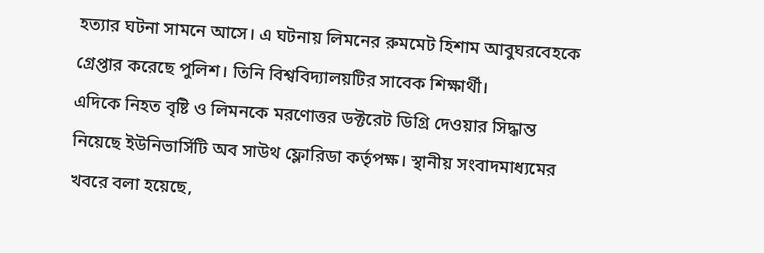হত্যার ঘটনা সামনে আসে। এ ঘটনায় লিমনের রুমমেট হিশাম আবুঘরবেহকে গ্রেপ্তার করেছে পুলিশ। তিনি বিশ্ববিদ্যালয়টির সাবেক শিক্ষার্থী।
এদিকে নিহত বৃষ্টি ও লিমনকে মরণোত্তর ডক্টরেট ডিগ্রি দেওয়ার সিদ্ধান্ত নিয়েছে ইউনিভার্সিটি অব সাউথ ফ্লোরিডা কর্তৃপক্ষ। স্থানীয় সংবাদমাধ্যমের খবরে বলা হয়েছে,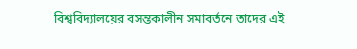বিশ্ববিদ্যালয়ের বসন্তকালীন সমাবর্তনে তাদের এই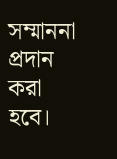সম্মাননা প্রদান করা হবে।